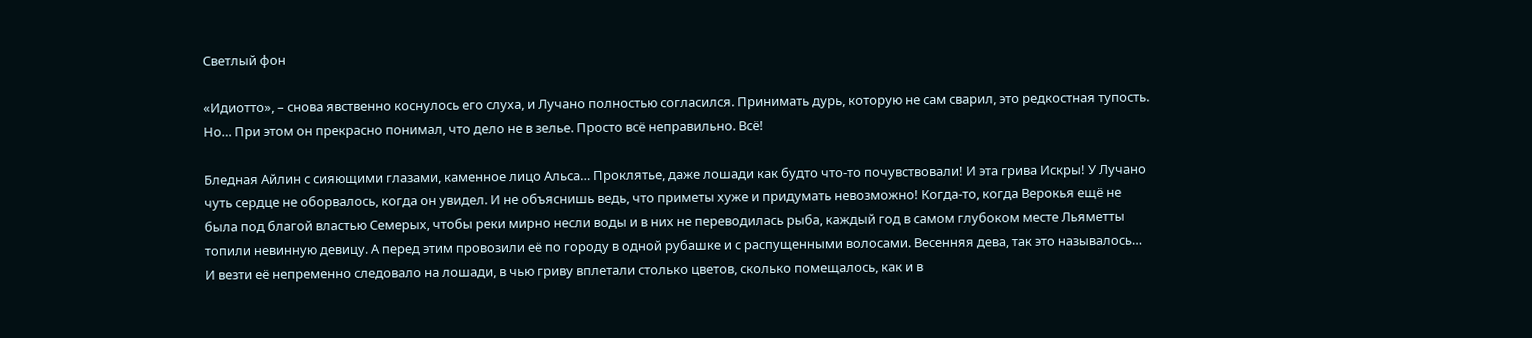Светлый фон

«Идиотто», – снова явственно коснулось его слуха, и Лучано полностью согласился. Принимать дурь, которую не сам сварил, это редкостная тупость. Но… При этом он прекрасно понимал, что дело не в зелье. Просто всё неправильно. Всё!

Бледная Айлин с сияющими глазами, каменное лицо Альса… Проклятье, даже лошади как будто что-то почувствовали! И эта грива Искры! У Лучано чуть сердце не оборвалось, когда он увидел. И не объяснишь ведь, что приметы хуже и придумать невозможно! Когда-то, когда Верокья ещё не была под благой властью Семерых, чтобы реки мирно несли воды и в них не переводилась рыба, каждый год в самом глубоком месте Льяметты топили невинную девицу. А перед этим провозили её по городу в одной рубашке и с распущенными волосами. Весенняя дева, так это называлось… И везти её непременно следовало на лошади, в чью гриву вплетали столько цветов, сколько помещалось, как и в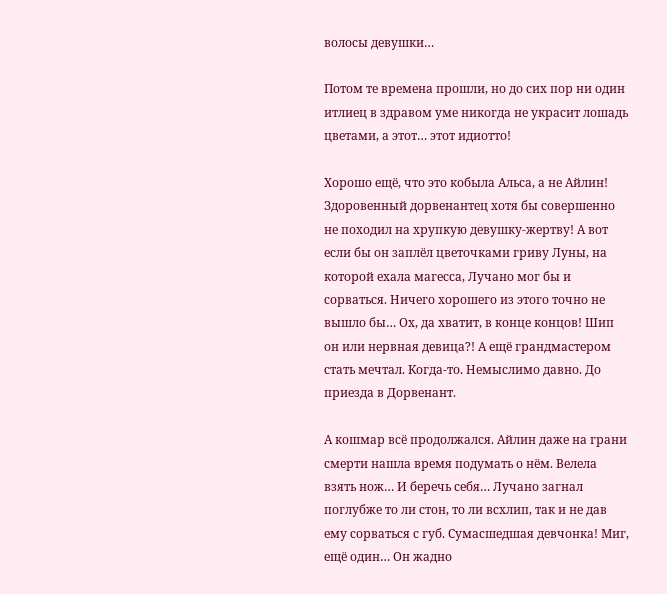волосы девушки…

Потом те времена прошли, но до сих пор ни один итлиец в здравом уме никогда не украсит лошадь цветами, а этот… этот идиотто!

Хорошо ещё, что это кобыла Альса, а не Айлин! Здоровенный дорвенантец хотя бы совершенно не походил на хрупкую девушку-жертву! А вот если бы он заплёл цветочками гриву Луны, на которой ехала магесса, Лучано мог бы и сорваться. Ничего хорошего из этого точно не вышло бы… Ох, да хватит, в конце концов! Шип он или нервная девица?! А ещё грандмастером стать мечтал. Когда-то. Немыслимо давно. До приезда в Дорвенант.

А кошмар всё продолжался. Айлин даже на грани смерти нашла время подумать о нём. Велела взять нож… И беречь себя… Лучано загнал поглубже то ли стон, то ли всхлип, так и не дав ему сорваться с губ. Сумасшедшая девчонка! Миг, ещё один… Он жадно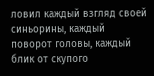ловил каждый взгляд своей синьорины, каждый поворот головы, каждый блик от скупого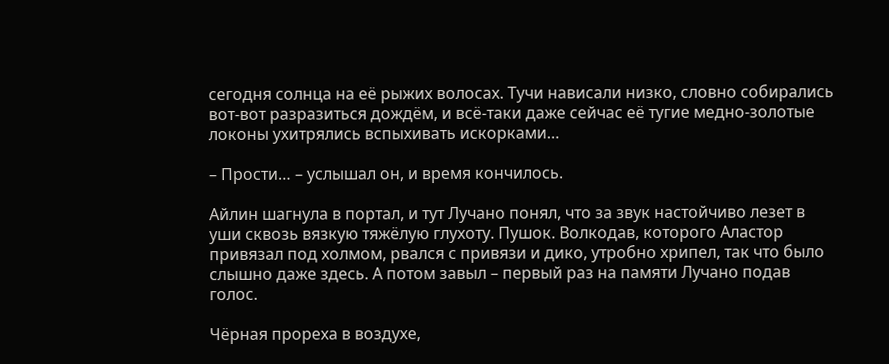сегодня солнца на её рыжих волосах. Тучи нависали низко, словно собирались вот-вот разразиться дождём, и всё-таки даже сейчас её тугие медно-золотые локоны ухитрялись вспыхивать искорками…

– Прости… – услышал он, и время кончилось.

Айлин шагнула в портал, и тут Лучано понял, что за звук настойчиво лезет в уши сквозь вязкую тяжёлую глухоту. Пушок. Волкодав, которого Аластор привязал под холмом, рвался с привязи и дико, утробно хрипел, так что было слышно даже здесь. А потом завыл – первый раз на памяти Лучано подав голос.

Чёрная прореха в воздухе,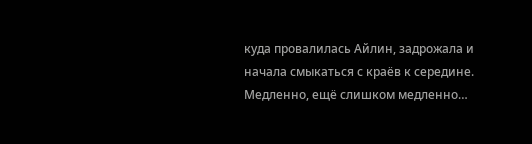куда провалилась Айлин, задрожала и начала смыкаться с краёв к середине. Медленно, ещё слишком медленно…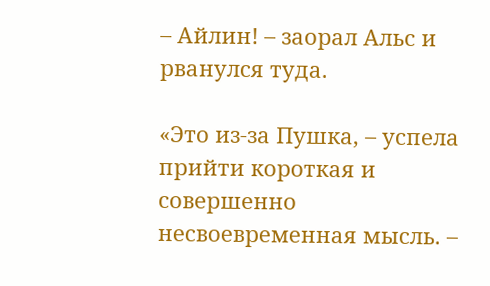– Айлин! – заорал Альс и рванулся туда.

«Это из-за Пушка, – успела прийти короткая и совершенно несвоевременная мысль. –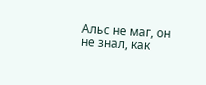Альс не маг, он не знал, как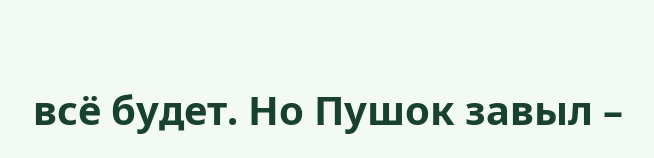всё будет. Но Пушок завыл –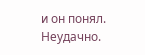и он понял. Неудачно.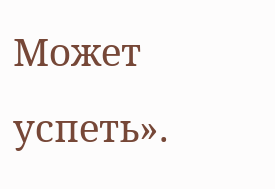Может успеть».